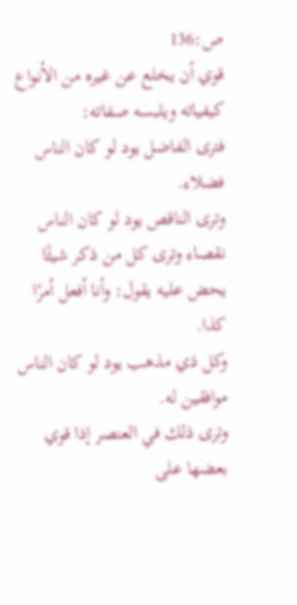ص:136
قوي أن يخلع عن غيره من الأنواع كيفياته ويلبسه صفاته:
فترى الفاضل يود لو كان الناس فضلاء.
وترى الناقص يود لو كان الناس نقصاء وترى كل من ذكر شيئًا يحض عليه يقول: وأنا أفعل أمرًا كذا.
وكل ذي مذهب يود لو كان الناس موافقين له.
وترى ذلك في العنصر إذا قوي بعضها على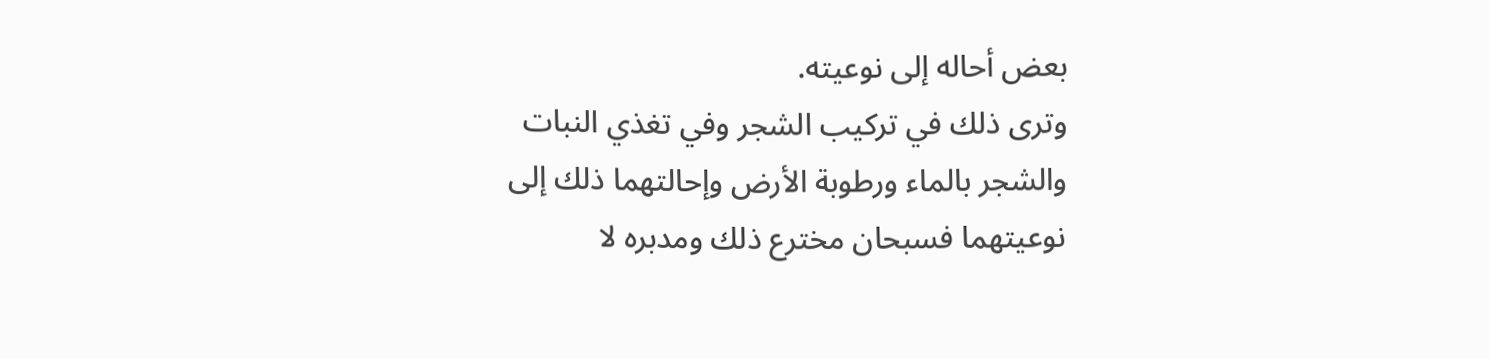بعض أحاله إلى نوعيته.
وترى ذلك في تركيب الشجر وفي تغذي النبات والشجر بالماء ورطوبة الأرض وإحالتهما ذلك إلى نوعيتهما فسبحان مخترع ذلك ومدبره لا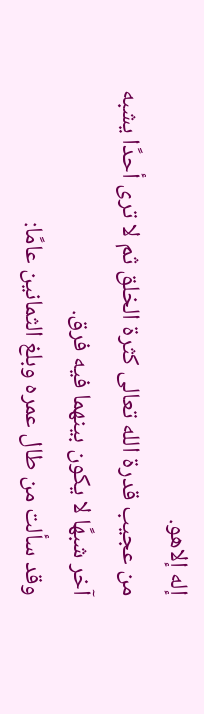إله إلاهو.
من عجيب قدرة الله تعالى كثرة الخلق ثم لا ترى أحدًا يشبه آخر شبهًا لا يكون بينهما فيه فرق.
وقد سألت من طال عمره وبلغ الثمانين عامًا: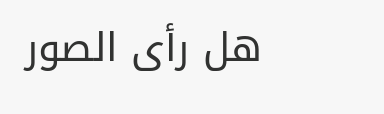هل رأى الصور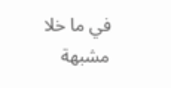في ما خلا مشبهة